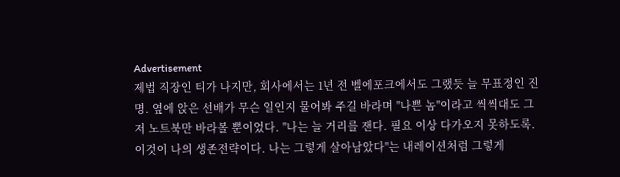Advertisement
제법 직장인 티가 나지만, 회사에서는 1년 전 벨에포크에서도 그랬듯 늘 무표정인 진명. 옆에 앉은 선배가 무슨 일인지 물어봐 주길 바라며 "나쁜 놈"이라고 씩씩대도 그저 노트북만 바라볼 뿐이었다. "나는 늘 거리를 잰다. 필요 이상 다가오지 못하도록. 이것이 나의 생존전략이다. 나는 그렇게 살아남았다"는 내레이션처럼 그렇게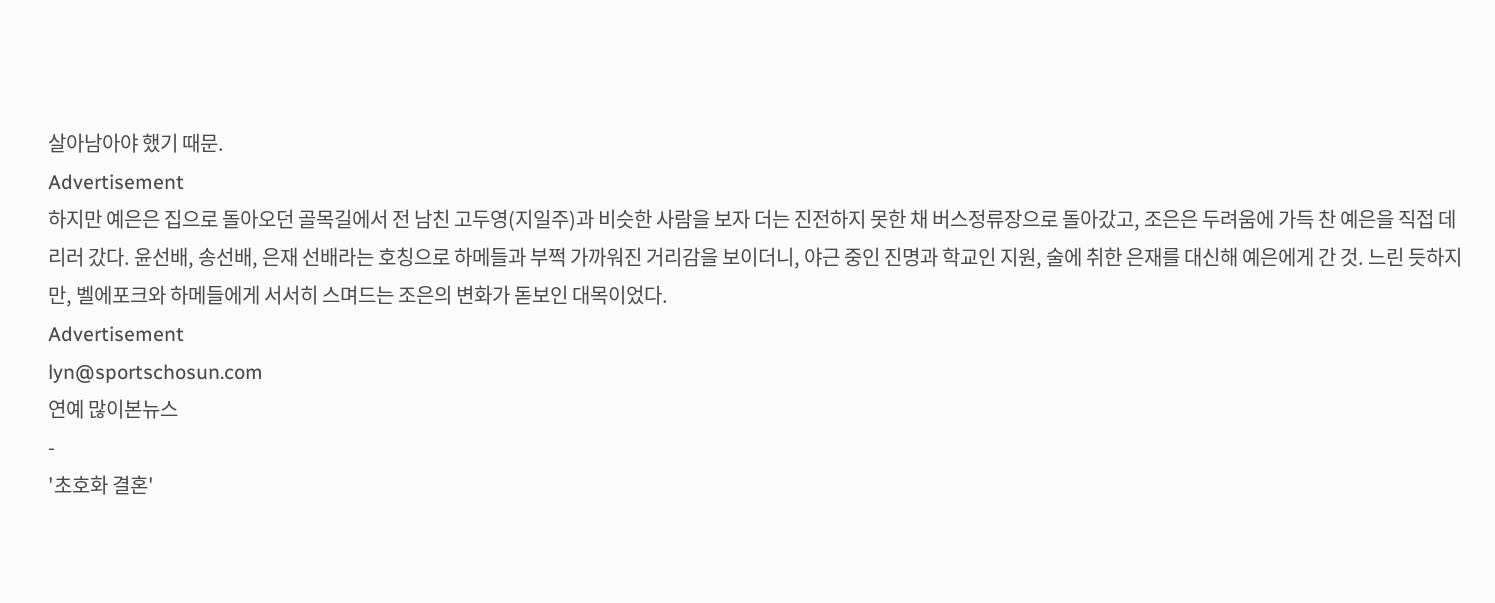살아남아야 했기 때문.
Advertisement
하지만 예은은 집으로 돌아오던 골목길에서 전 남친 고두영(지일주)과 비슷한 사람을 보자 더는 진전하지 못한 채 버스정류장으로 돌아갔고, 조은은 두려움에 가득 찬 예은을 직접 데리러 갔다. 윤선배, 송선배, 은재 선배라는 호칭으로 하메들과 부쩍 가까워진 거리감을 보이더니, 야근 중인 진명과 학교인 지원, 술에 취한 은재를 대신해 예은에게 간 것. 느린 듯하지만, 벨에포크와 하메들에게 서서히 스며드는 조은의 변화가 돋보인 대목이었다.
Advertisement
lyn@sportschosun.com
연예 많이본뉴스
-
'초호화 결혼'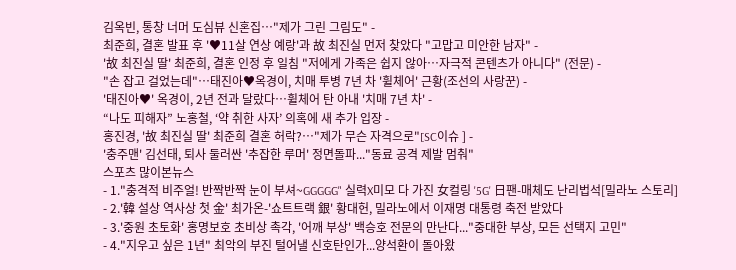김옥빈, 통창 너머 도심뷰 신혼집…"제가 그린 그림도" -
최준희, 결혼 발표 후 '♥11살 연상 예랑'과 故 최진실 먼저 찾았다 "고맙고 미안한 남자" -
'故 최진실 딸' 최준희, 결혼 인정 후 일침 "저에게 가족은 쉽지 않아…자극적 콘텐츠가 아니다" (전문) -
"손 잡고 걸었는데"…태진아♥옥경이, 치매 투병 7년 차 '휠체어' 근황(조선의 사랑꾼) -
'태진아♥' 옥경이, 2년 전과 달랐다…휠체어 탄 아내 '치매 7년 차' -
“나도 피해자” 노홍철, ‘약 취한 사자’ 의혹에 새 추가 입장 -
홍진경, '故 최진실 딸' 최준희 결혼 허락?…"제가 무슨 자격으로"[SC이슈 ] -
'충주맨' 김선태, 퇴사 둘러싼 '추잡한 루머' 정면돌파..."동료 공격 제발 멈춰"
스포츠 많이본뉴스
- 1."충격적 비주얼! 반짝반짝 눈이 부셔~GGGGG" 실력X미모 다 가진 女컬링 '5G' 日팬-매체도 난리법석[밀라노 스토리]
- 2.'韓 설상 역사상 첫 金' 최가온-'쇼트트랙 銀' 황대헌, 밀라노에서 이재명 대통령 축전 받았다
- 3.'중원 초토화' 홍명보호 초비상 촉각, '어깨 부상' 백승호 전문의 만난다..."중대한 부상, 모든 선택지 고민"
- 4."지우고 싶은 1년" 최악의 부진 털어낼 신호탄인가...양석환이 돌아왔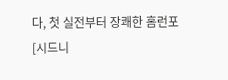다, 첫 실전부터 장쾌한 홈런포 [시드니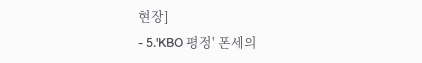현장]
- 5.'KBO 평정' 폰세의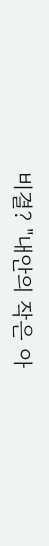비결? "내안의 작은 아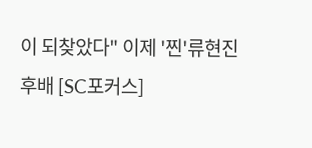이 되찾았다" 이제 '찐'류현진 후배 [SC포커스]